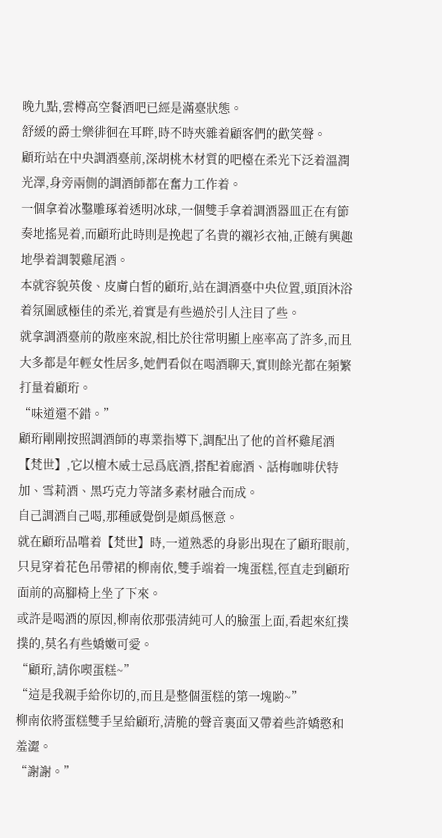晚九點,雲樽高空餐酒吧已經是滿臺狀態。
舒緩的爵士樂徘徊在耳畔,時不時夾雜着顧客們的歡笑聲。
顧珩站在中央調酒臺前,深胡桃木材質的吧檯在柔光下泛着溫潤光澤,身旁兩側的調酒師都在奮力工作着。
一個拿着冰鑿雕琢着透明冰球,一個雙手拿着調酒器皿正在有節奏地搖晃着,而顧珩此時則是挽起了名貴的襯衫衣袖,正饒有興趣地學着調製雞尾酒。
本就容貌英俊、皮膚白皙的顧珩,站在調酒臺中央位置,頭頂沐浴着氛圍感極佳的柔光,着實是有些過於引人注目了些。
就拿調酒臺前的散座來說,相比於往常明顯上座率高了許多,而且大多都是年輕女性居多,她們看似在喝酒聊天,實則餘光都在頻繁打量着顧珩。
“味道還不錯。”
顧珩剛剛按照調酒師的專業指導下,調配出了他的首杯雞尾酒【梵世】,它以檀木威士忌爲底酒,搭配着廊酒、話梅咖啡伏特加、雪莉酒、黑巧克力等諸多素材融合而成。
自己調酒自己喝,那種感覺倒是頗爲愜意。
就在顧珩品嚐着【梵世】時,一道熟悉的身影出現在了顧珩眼前,只見穿着花色吊帶裙的柳南依,雙手端着一塊蛋糕,徑直走到顧珩面前的高腳椅上坐了下來。
或許是喝酒的原因,柳南依那張清純可人的臉蛋上面,看起來紅撲撲的,莫名有些嬌嫩可愛。
“顧珩,請你喫蛋糕~”
“這是我親手給你切的,而且是整個蛋糕的第一塊喲~”
柳南依將蛋糕雙手呈給顧珩,清脆的聲音裏面又帶着些許嬌憨和羞澀。
“謝謝。”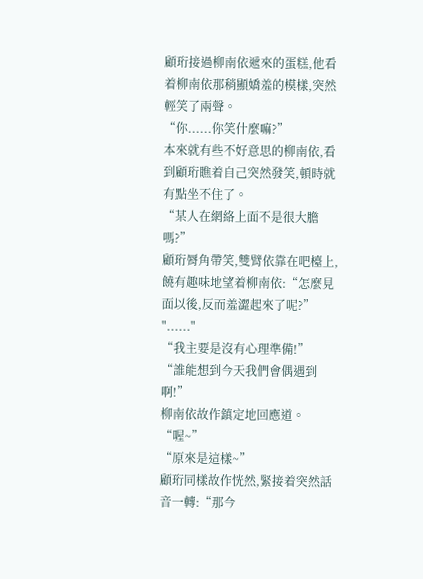顧珩接過柳南依遞來的蛋糕,他看着柳南依那稍顯嬌羞的模樣,突然輕笑了兩聲。
“你......你笑什麼嘛?”
本來就有些不好意思的柳南依,看到顧珩瞧着自己突然發笑,頓時就有點坐不住了。
“某人在網絡上面不是很大膽嗎?”
顧珩脣角帶笑,雙臂依靠在吧檯上,饒有趣味地望着柳南依:“怎麼見面以後,反而羞澀起來了呢?”
"......"
“我主要是沒有心理準備!”
“誰能想到今天我們會偶遇到啊!”
柳南依故作鎮定地回應道。
“喔~”
“原來是這樣~”
顧珩同樣故作恍然,緊接着突然話音一轉:“那今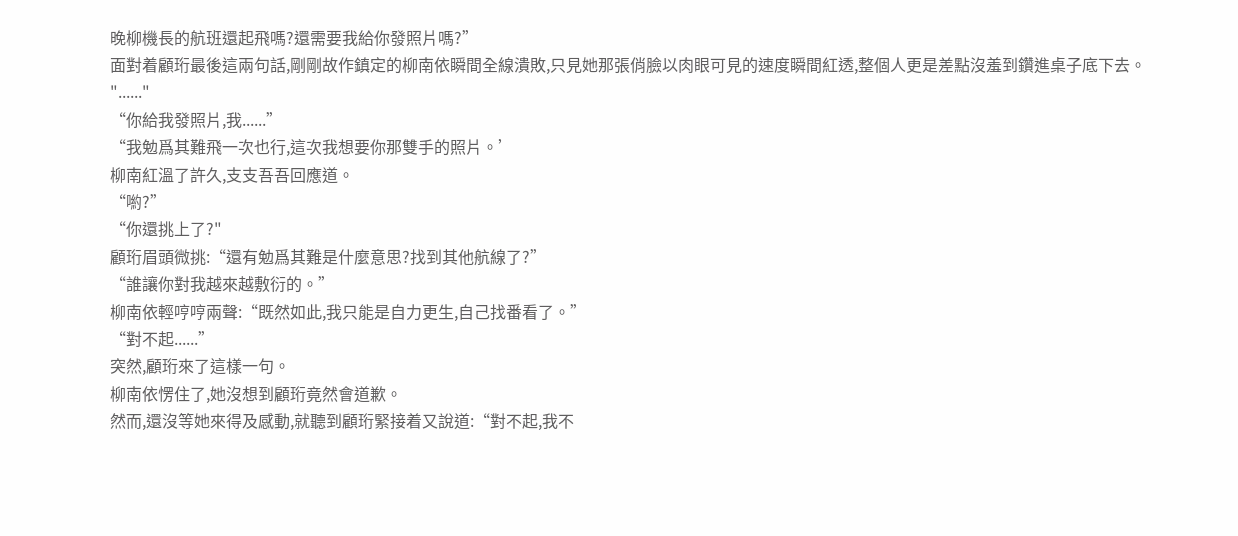晚柳機長的航班還起飛嗎?還需要我給你發照片嗎?”
面對着顧珩最後這兩句話,剛剛故作鎮定的柳南依瞬間全線潰敗,只見她那張俏臉以肉眼可見的速度瞬間紅透,整個人更是差點沒羞到鑽進桌子底下去。
"......"
“你給我發照片,我......”
“我勉爲其難飛一次也行,這次我想要你那雙手的照片。’
柳南紅溫了許久,支支吾吾回應道。
“喲?”
“你還挑上了?"
顧珩眉頭微挑:“還有勉爲其難是什麼意思?找到其他航線了?”
“誰讓你對我越來越敷衍的。”
柳南依輕哼哼兩聲:“既然如此,我只能是自力更生,自己找番看了。”
“對不起......”
突然,顧珩來了這樣一句。
柳南依愣住了,她沒想到顧珩竟然會道歉。
然而,還沒等她來得及感動,就聽到顧珩緊接着又說道:“對不起,我不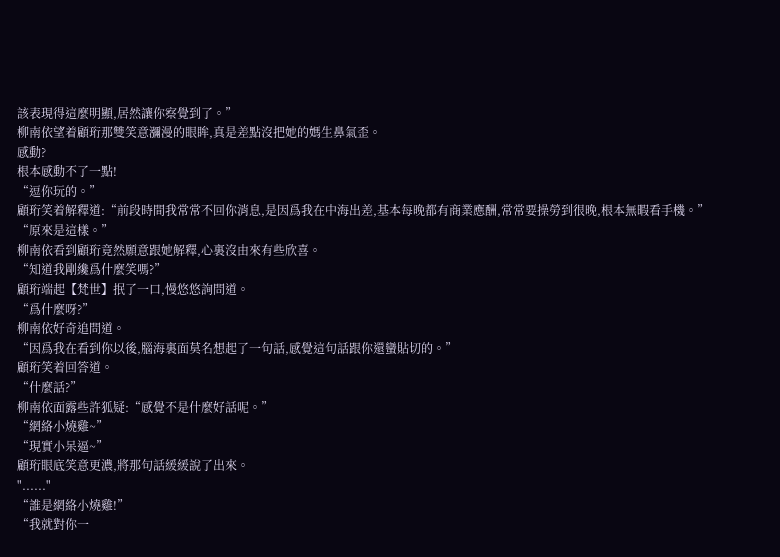該表現得這麼明顯,居然讓你察覺到了。”
柳南依望着顧珩那雙笑意瀰漫的眼眸,真是差點沒把她的媽生鼻氣歪。
感動?
根本感動不了一點!
“逗你玩的。”
顧珩笑着解釋道:“前段時間我常常不回你消息,是因爲我在中海出差,基本每晚都有商業應酬,常常要操勞到很晚,根本無暇看手機。”
“原來是這樣。”
柳南依看到顧珩竟然願意跟她解釋,心裏沒由來有些欣喜。
“知道我剛纔爲什麼笑嗎?”
顧珩端起【梵世】抿了一口,慢悠悠詢問道。
“爲什麼呀?”
柳南依好奇追問道。
“因爲我在看到你以後,腦海裏面莫名想起了一句話,感覺這句話跟你還蠻貼切的。”
顧珩笑着回答道。
“什麼話?”
柳南依面露些許狐疑:“感覺不是什麼好話呢。”
“網絡小燒雞~”
“現實小呆逼~”
顧珩眼底笑意更濃,將那句話緩緩說了出來。
"......"
“誰是網絡小燒雞!”
“我就對你一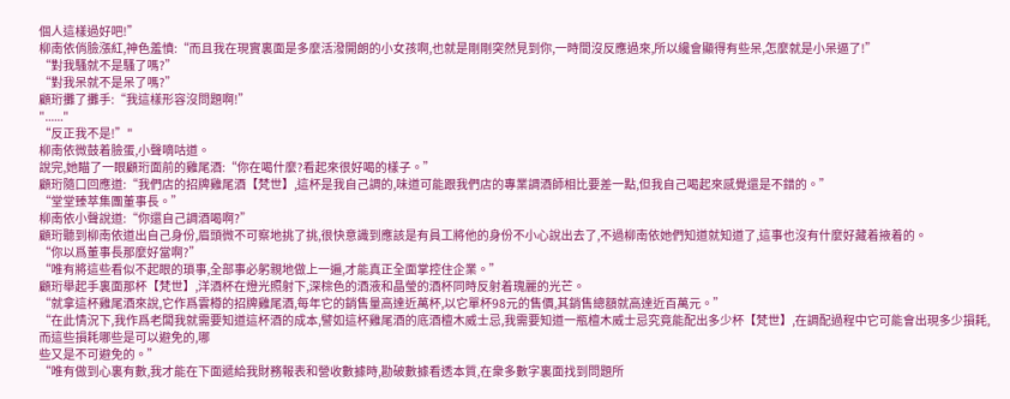個人這樣過好吧!”
柳南依俏臉漲紅,神色羞憤:“而且我在現實裏面是多麼活潑開朗的小女孩啊,也就是剛剛突然見到你,一時間沒反應過來,所以纔會顯得有些呆,怎麼就是小呆逼了!”
“對我騷就不是騷了嗎?”
“對我呆就不是呆了嗎?”
顧珩攤了攤手:“我這樣形容沒問題啊!”
"......"
“反正我不是!”"
柳南依微鼓着臉蛋,小聲嘀咕道。
說完,她瞄了一眼顧珩面前的雞尾酒:“你在喝什麼?看起來很好喝的樣子。”
顧珩隨口回應道:“我們店的招牌雞尾酒【梵世】,這杯是我自己調的,味道可能跟我們店的專業調酒師相比要差一點,但我自己喝起來感覺還是不錯的。”
“堂堂臻萃集團董事長。”
柳南依小聲說道:“你還自己調酒喝啊?”
顧珩聽到柳南依道出自己身份,眉頭微不可察地挑了挑,很快意識到應該是有員工將他的身份不小心說出去了,不過柳南依她們知道就知道了,這事也沒有什麼好藏着掖着的。
“你以爲董事長那麼好當啊?”
“唯有將這些看似不起眼的瑣事,全部事必躬親地做上一遍,才能真正全面掌控住企業。”
顧珩舉起手裏面那杯【梵世】,洋酒杯在燈光照射下,深棕色的酒液和晶瑩的酒杯同時反射着瑰麗的光芒。
“就拿這杯雞尾酒來說,它作爲雲樽的招牌雞尾酒,每年它的銷售量高達近萬杯,以它單杯98元的售價,其銷售總額就高達近百萬元。”
“在此情況下,我作爲老闆我就需要知道這杯酒的成本,譬如這杯雞尾酒的底酒檀木威士忌,我需要知道一瓶檀木威士忌究竟能配出多少杯【梵世】,在調配過程中它可能會出現多少損耗,而這些損耗哪些是可以避免的,哪
些又是不可避免的。”
“唯有做到心裏有數,我才能在下面遞給我財務報表和營收數據時,勘破數據看透本質,在衆多數字裏面找到問題所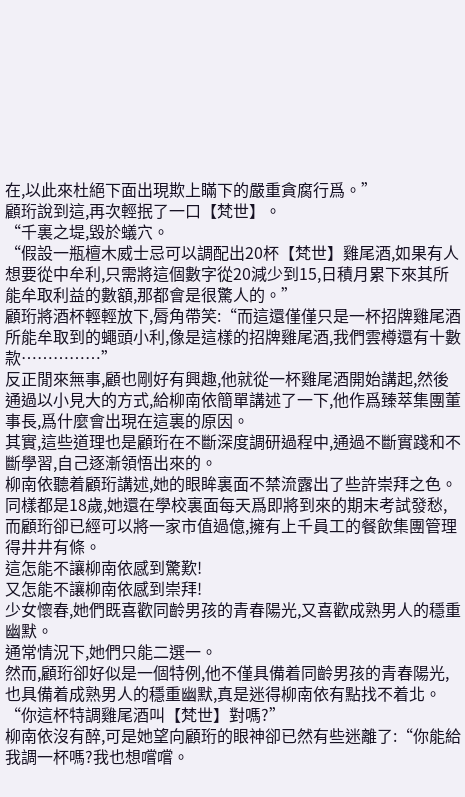在,以此來杜絕下面出現欺上瞞下的嚴重貪腐行爲。”
顧珩說到這,再次輕抿了一口【梵世】。
“千裏之堤,毀於蟻穴。
“假設一瓶檀木威士忌可以調配出20杯【梵世】雞尾酒,如果有人想要從中牟利,只需將這個數字從20減少到15,日積月累下來其所能牟取利益的數額,那都會是很驚人的。”
顧珩將酒杯輕輕放下,脣角帶笑:“而這還僅僅只是一杯招牌雞尾酒所能牟取到的蠅頭小利,像是這樣的招牌雞尾酒,我們雲樽還有十數款……………”
反正閒來無事,顧也剛好有興趣,他就從一杯雞尾酒開始講起,然後通過以小見大的方式,給柳南依簡單講述了一下,他作爲臻萃集團董事長,爲什麼會出現在這裏的原因。
其實,這些道理也是顧珩在不斷深度調研過程中,通過不斷實踐和不斷學習,自己逐漸領悟出來的。
柳南依聽着顧珩講述,她的眼眸裏面不禁流露出了些許崇拜之色。
同樣都是18歲,她還在學校裏面每天爲即將到來的期末考試發愁,而顧珩卻已經可以將一家市值過億,擁有上千員工的餐飲集團管理得井井有條。
這怎能不讓柳南依感到驚歎!
又怎能不讓柳南依感到崇拜!
少女懷春,她們既喜歡同齡男孩的青春陽光,又喜歡成熟男人的穩重幽默。
通常情況下,她們只能二選一。
然而,顧珩卻好似是一個特例,他不僅具備着同齡男孩的青春陽光,也具備着成熟男人的穩重幽默,真是迷得柳南依有點找不着北。
“你這杯特調雞尾酒叫【梵世】對嗎?”
柳南依沒有醉,可是她望向顧珩的眼神卻已然有些迷離了:“你能給我調一杯嗎?我也想嚐嚐。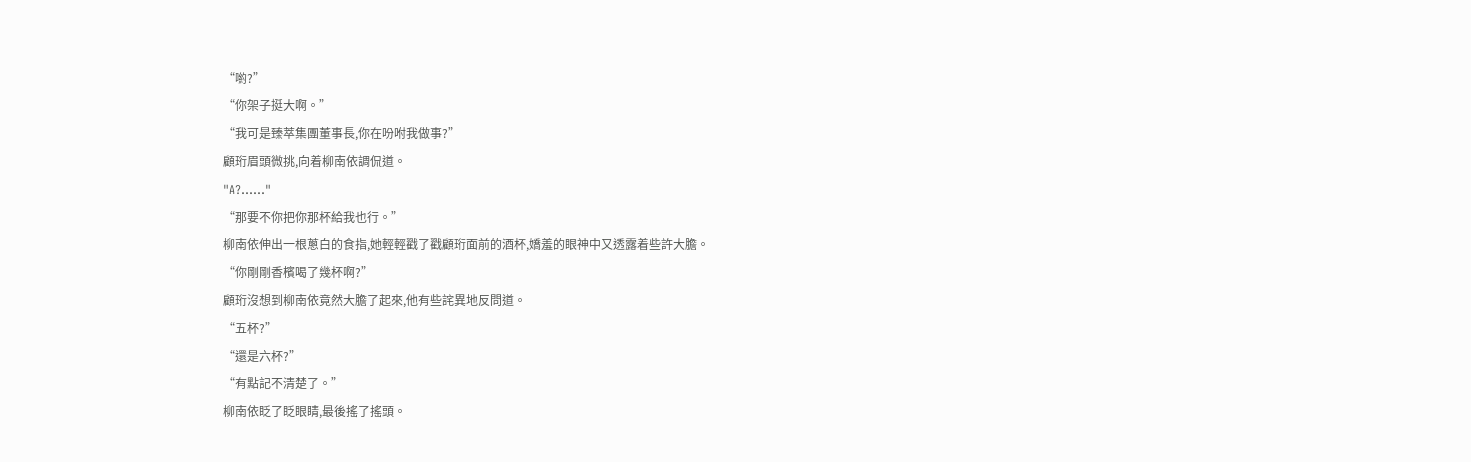“喲?”
“你架子挺大啊。”
“我可是臻萃集團董事長,你在吩咐我做事?”
顧珩眉頭微挑,向着柳南依調侃道。
"A?......"
“那要不你把你那杯給我也行。”
柳南依伸出一根蔥白的食指,她輕輕戳了戳顧珩面前的酒杯,嬌羞的眼神中又透露着些許大膽。
“你剛剛香檳喝了幾杯啊?”
顧珩沒想到柳南依竟然大膽了起來,他有些詫異地反問道。
“五杯?”
“還是六杯?”
“有點記不清楚了。”
柳南依眨了眨眼睛,最後搖了搖頭。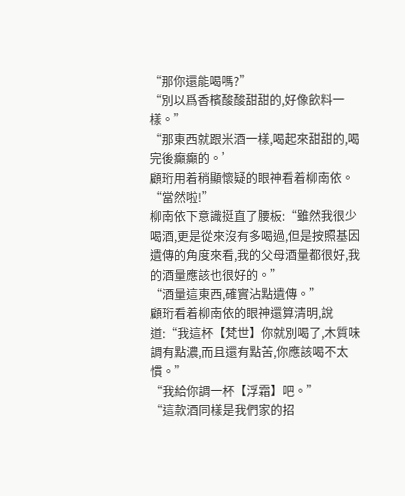“那你還能喝嗎?”
“別以爲香檳酸酸甜甜的,好像飲料一樣。”
“那東西就跟米酒一樣,喝起來甜甜的,喝完後癲癲的。’
顧珩用着稍顯懷疑的眼神看着柳南依。
“當然啦!”
柳南依下意識挺直了腰板:“雖然我很少喝酒,更是從來沒有多喝過,但是按照基因遺傳的角度來看,我的父母酒量都很好,我的酒量應該也很好的。”
“酒量這東西,確實沾點遺傳。”
顧珩看着柳南依的眼神還算清明,說道:“我這杯【梵世】你就別喝了,木質味調有點濃,而且還有點苦,你應該喝不太慣。”
“我給你調一杯【浮霜】吧。”
“這款酒同樣是我們家的招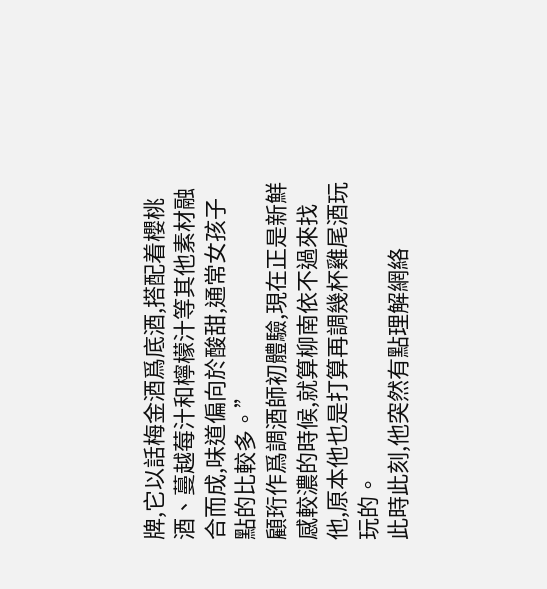牌,它以話梅金酒爲底酒,搭配着櫻桃酒、蔓越莓汁和檸檬汁等其他素材融合而成,味道偏向於酸甜,通常女孩子點的比較多。”
顧珩作爲調酒師初體驗,現在正是新鮮感較濃的時候,就算柳南依不過來找他,原本他也是打算再調幾杯雞尾酒玩玩的。
此時此刻,他突然有點理解網絡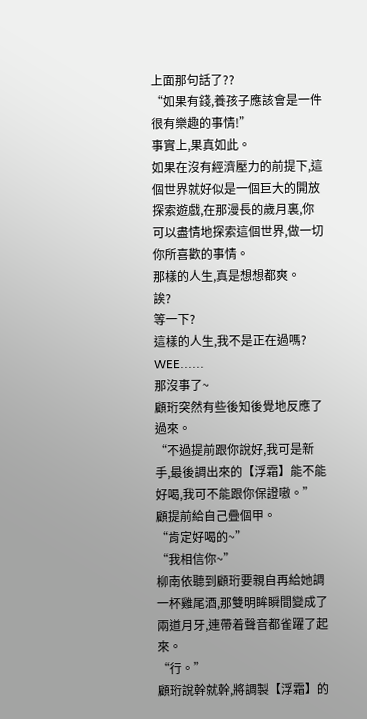上面那句話了??
“如果有錢,養孩子應該會是一件很有樂趣的事情!”
事實上,果真如此。
如果在沒有經濟壓力的前提下,這個世界就好似是一個巨大的開放探索遊戲,在那漫長的歲月裏,你可以盡情地探索這個世界,做一切你所喜歡的事情。
那樣的人生,真是想想都爽。
誒?
等一下?
這樣的人生,我不是正在過嗎?
WEE......
那沒事了~
顧珩突然有些後知後覺地反應了過來。
“不過提前跟你說好,我可是新手,最後調出來的【浮霜】能不能好喝,我可不能跟你保證嗷。”
顧提前給自己疊個甲。
“肯定好喝的~”
“我相信你~”
柳南依聽到顧珩要親自再給她調一杯雞尾酒,那雙明眸瞬間變成了兩道月牙,連帶着聲音都雀躍了起來。
“行。”
顧珩說幹就幹,將調製【浮霜】的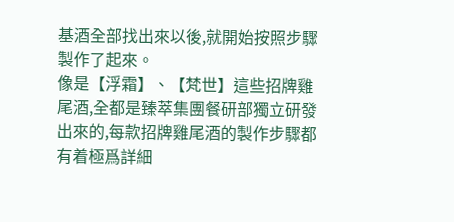基酒全部找出來以後,就開始按照步驟製作了起來。
像是【浮霜】、【梵世】這些招牌雞尾酒,全都是臻萃集團餐研部獨立研發出來的,每款招牌雞尾酒的製作步驟都有着極爲詳細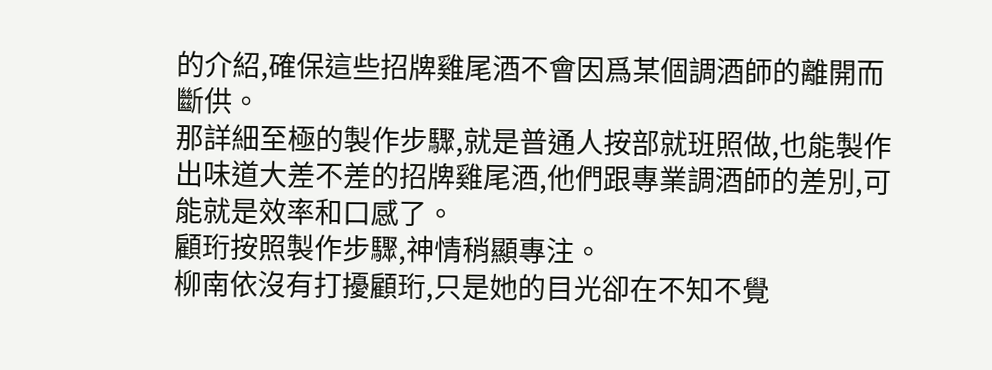的介紹,確保這些招牌雞尾酒不會因爲某個調酒師的離開而斷供。
那詳細至極的製作步驟,就是普通人按部就班照做,也能製作出味道大差不差的招牌雞尾酒,他們跟專業調酒師的差別,可能就是效率和口感了。
顧珩按照製作步驟,神情稍顯專注。
柳南依沒有打擾顧珩,只是她的目光卻在不知不覺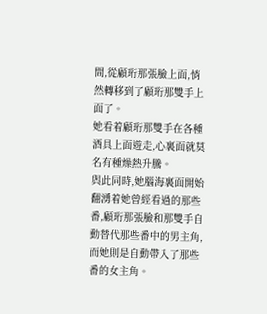間,從顧珩那張臉上面,悄然轉移到了顧珩那雙手上面了。
她看着顧珩那雙手在各種酒具上面遊走,心裏面就莫名有種燥熱升騰。
與此同時,她腦海裏面開始翻湧着她曾經看過的那些番,顧珩那張臉和那雙手自動替代那些番中的男主角,而她則是自動帶入了那些番的女主角。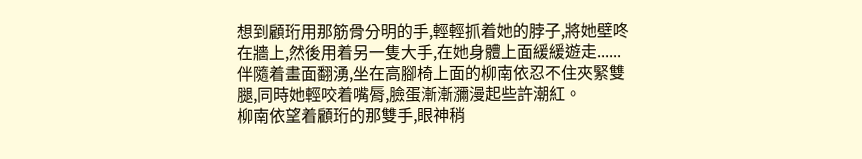想到顧珩用那筋骨分明的手,輕輕抓着她的脖子,將她壁咚在牆上,然後用着另一隻大手,在她身體上面緩緩遊走......
伴隨着畫面翻湧,坐在高腳椅上面的柳南依忍不住夾緊雙腿,同時她輕咬着嘴脣,臉蛋漸漸瀰漫起些許潮紅。
柳南依望着顧珩的那雙手,眼神稍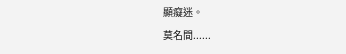顯癡迷。
莫名間......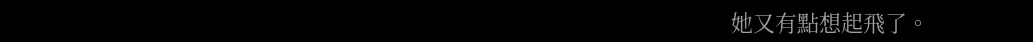她又有點想起飛了。